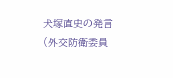犬塚直史の発言 (外交防衛委員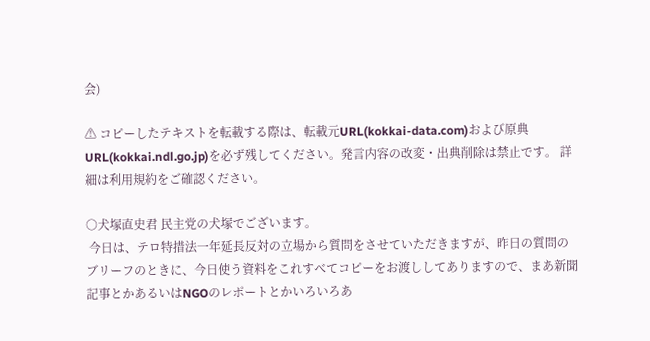会)

⚠ コピーしたテキストを転載する際は、転載元URL(kokkai-data.com)および原典URL(kokkai.ndl.go.jp)を必ず残してください。発言内容の改変・出典削除は禁止です。 詳細は利用規約をご確認ください。

○犬塚直史君 民主党の犬塚でございます。
 今日は、テロ特措法一年延長反対の立場から質問をさせていただきますが、昨日の質問のブリーフのときに、今日使う資料をこれすべてコピーをお渡ししてありますので、まあ新聞記事とかあるいはNGOのレポートとかいろいろあ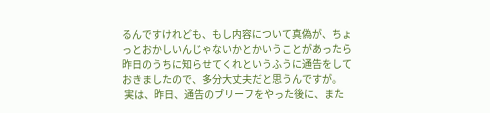るんですけれども、もし内容について真偽が、ちょっとおかしいんじゃないかとかいうことがあったら昨日のうちに知らせてくれというふうに通告をしておきましたので、多分大丈夫だと思うんですが。
 実は、昨日、通告のブリーフをやった後に、また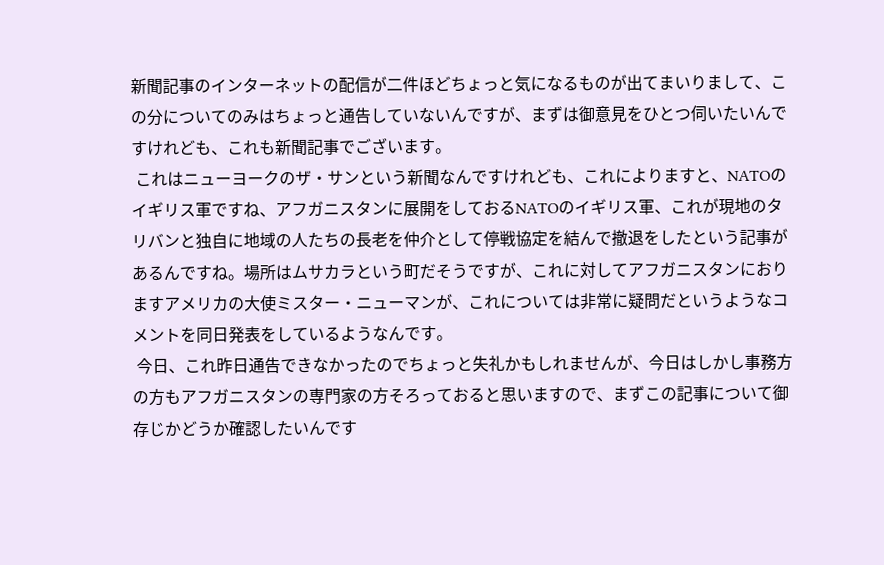新聞記事のインターネットの配信が二件ほどちょっと気になるものが出てまいりまして、この分についてのみはちょっと通告していないんですが、まずは御意見をひとつ伺いたいんですけれども、これも新聞記事でございます。
 これはニューヨークのザ・サンという新聞なんですけれども、これによりますと、NATOのイギリス軍ですね、アフガニスタンに展開をしておるNATOのイギリス軍、これが現地のタリバンと独自に地域の人たちの長老を仲介として停戦協定を結んで撤退をしたという記事があるんですね。場所はムサカラという町だそうですが、これに対してアフガニスタンにおりますアメリカの大使ミスター・ニューマンが、これについては非常に疑問だというようなコメントを同日発表をしているようなんです。
 今日、これ昨日通告できなかったのでちょっと失礼かもしれませんが、今日はしかし事務方の方もアフガニスタンの専門家の方そろっておると思いますので、まずこの記事について御存じかどうか確認したいんです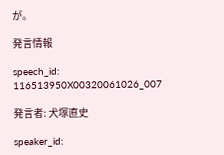が。

発言情報

speech_id: 116513950X00320061026_007

発言者: 犬塚直史

speaker_id: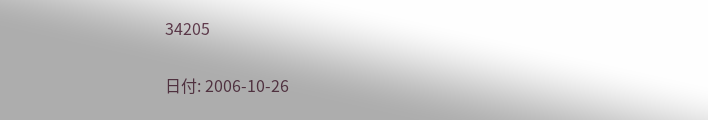34205

日付: 2006-10-26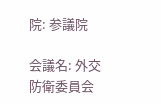院: 参議院

会議名: 外交防衛委員会